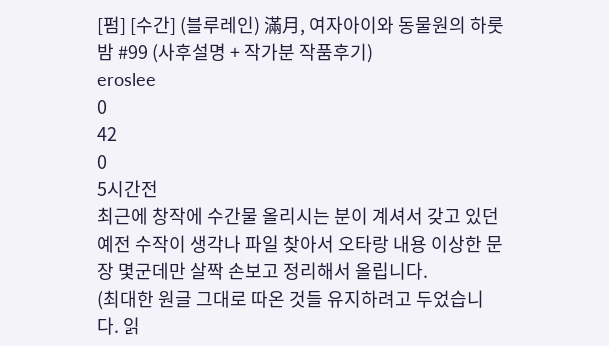[펌] [수간] (블루레인) 滿月, 여자아이와 동물원의 하룻밤 #99 (사후설명 + 작가분 작품후기)
eroslee
0
42
0
5시간전
최근에 창작에 수간물 올리시는 분이 계셔서 갖고 있던 예전 수작이 생각나 파일 찾아서 오타랑 내용 이상한 문장 몇군데만 살짝 손보고 정리해서 올립니다.
(최대한 원글 그대로 따온 것들 유지하려고 두었습니다. 읽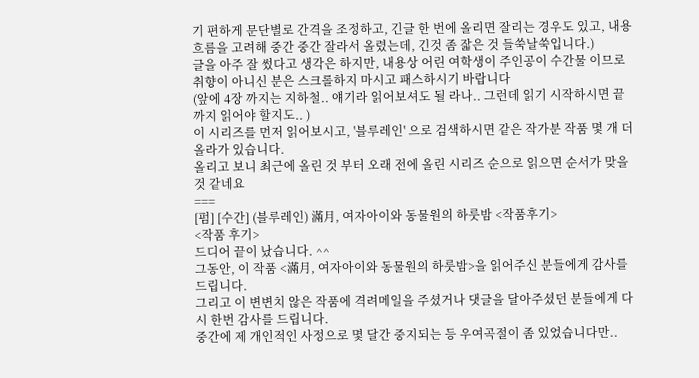기 편하게 문단별로 간격을 조정하고, 긴글 한 번에 올리면 잘리는 경우도 있고, 내용 흐름을 고려해 중간 중간 잘라서 올렸는데, 긴것 좀 잛은 것 들쑥날쑥입니다.)
글을 아주 잘 썼다고 생각은 하지만, 내용상 어린 여학생이 주인공이 수간물 이므로 취향이 아니신 분은 스크롤하지 마시고 패스하시기 바랍니다
(앞에 4장 까지는 지하철.. 얘기라 읽어보셔도 될 라나.. 그런데 읽기 시작하시면 끝까지 읽어야 할지도.. )
이 시리즈를 먼저 읽어보시고, '블루레인' 으로 검색하시면 같은 작가분 작품 몇 개 더 올라가 있습니다.
올리고 보니 최근에 올린 것 부터 오래 전에 올린 시리즈 순으로 읽으면 순서가 맞을 것 같네요
===
[펌] [수간] (블루레인) 滿月, 여자아이와 동물원의 하룻밤 <작품후기>
<작품 후기>
드디어 끝이 났습니다. ^^
그동안, 이 작품 <滿月, 여자아이와 동물원의 하룻밤>을 읽어주신 분들에게 감사를 드립니다.
그리고 이 변변치 않은 작품에 격려메일을 주셨거나 댓글을 달아주셨던 분들에게 다시 한번 감사를 드립니다.
중간에 제 개인적인 사정으로 몇 달간 중지되는 등 우여곡절이 좀 있었습니다만..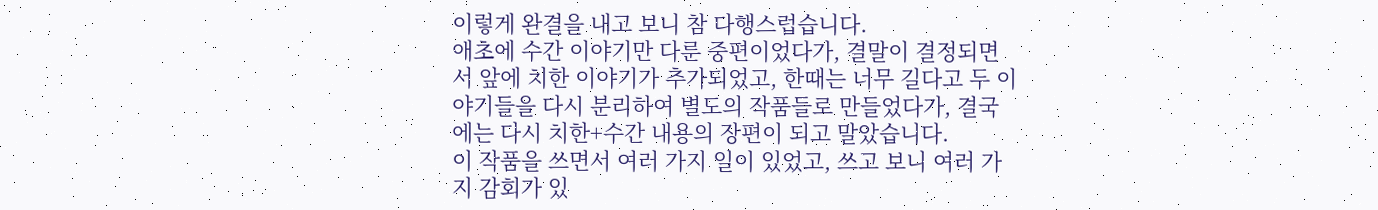이렇게 완결을 내고 보니 참 다행스럽습니다.
애초에 수간 이야기만 다룬 중편이었다가, 결말이 결정되면서 앞에 치한 이야기가 추가되었고, 한때는 너무 길다고 두 이야기들을 다시 분리하여 별도의 작품들로 만들었다가, 결국에는 다시 치한+수간 내용의 장편이 되고 말았습니다.
이 작품을 쓰면서 여러 가지 일이 있었고, 쓰고 보니 여러 가지 감회가 있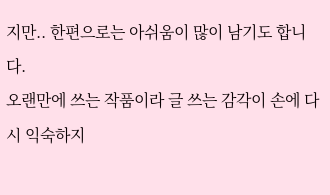지만.. 한편으로는 아쉬움이 많이 남기도 합니다.
오랜만에 쓰는 작품이라 글 쓰는 감각이 손에 다시 익숙하지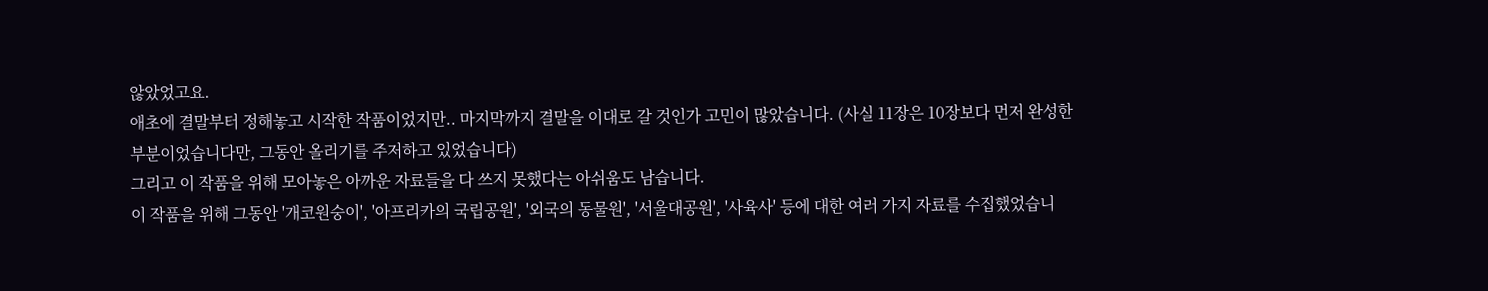않았었고요.
애초에 결말부터 정해놓고 시작한 작품이었지만.. 마지막까지 결말을 이대로 갈 것인가 고민이 많았습니다. (사실 11장은 10장보다 먼저 완성한 부분이었습니다만, 그동안 올리기를 주저하고 있었습니다)
그리고 이 작품을 위해 모아놓은 아까운 자료들을 다 쓰지 못했다는 아쉬움도 남습니다.
이 작품을 위해 그동안 '개코원숭이', '아프리카의 국립공원', '외국의 동물원', '서울대공원', '사육사' 등에 대한 여러 가지 자료를 수집했었습니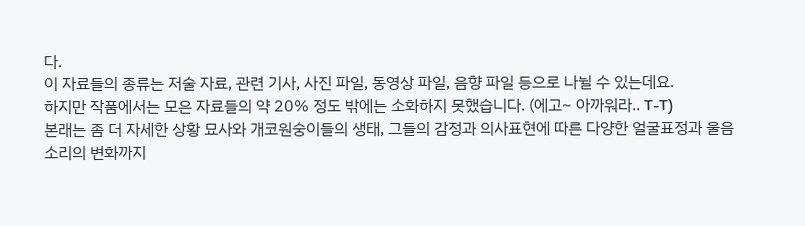다.
이 자료들의 종류는 저술 자료, 관련 기사, 사진 파일, 동영상 파일, 음향 파일 등으로 나뉠 수 있는데요.
하지만 작품에서는 모은 자료들의 약 20% 정도 밖에는 소화하지 못했습니다. (에고~ 아까워라.. T-T)
본래는 좀 더 자세한 상황 묘사와 개코원숭이들의 생태, 그들의 감정과 의사표현에 따른 다양한 얼굴표정과 울음소리의 변화까지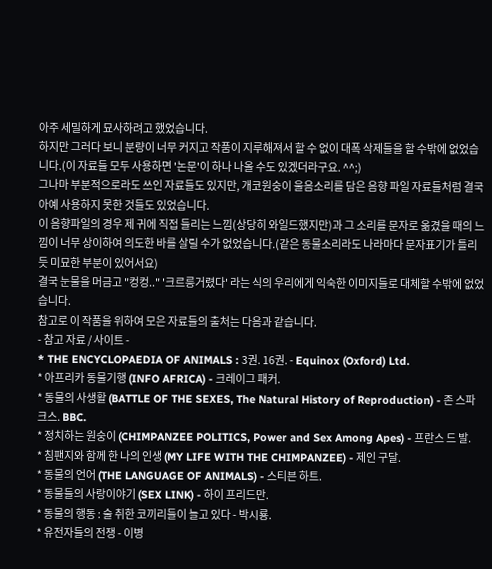아주 세밀하게 묘사하려고 했었습니다.
하지만 그러다 보니 분량이 너무 커지고 작품이 지루해져서 할 수 없이 대폭 삭제들을 할 수밖에 없었습니다.(이 자료들 모두 사용하면 '논문'이 하나 나올 수도 있겠더라구요. ^^;)
그나마 부분적으로라도 쓰인 자료들도 있지만, 개코원숭이 울음소리를 담은 음향 파일 자료들처럼 결국 아예 사용하지 못한 것들도 있었습니다.
이 음향파일의 경우 제 귀에 직접 들리는 느낌(상당히 와일드했지만)과 그 소리를 문자로 옮겼을 때의 느낌이 너무 상이하여 의도한 바를 살릴 수가 없었습니다.(같은 동물소리라도 나라마다 문자표기가 틀리듯 미묘한 부분이 있어서요)
결국 눈물을 머금고 "컹컹.." '크르릉거렸다' 라는 식의 우리에게 익숙한 이미지들로 대체할 수밖에 없었습니다.
참고로 이 작품을 위하여 모은 자료들의 출처는 다음과 같습니다.
- 참고 자료 / 사이트 -
* THE ENCYCLOPAEDIA OF ANIMALS : 3권. 16권. - Equinox (Oxford) Ltd.
* 아프리카 동물기행 (INFO AFRICA) - 크레이그 패커.
* 동물의 사생활 (BATTLE OF THE SEXES, The Natural History of Reproduction) - 존 스파크스. BBC.
* 정치하는 원숭이 (CHIMPANZEE POLITICS, Power and Sex Among Apes) - 프란스 드 발.
* 침팬지와 함께 한 나의 인생 (MY LIFE WITH THE CHIMPANZEE) - 제인 구달.
* 동물의 언어 (THE LANGUAGE OF ANIMALS) - 스티븐 하트.
* 동물들의 사랑이야기 (SEX LINK) - 하이 프리드만.
* 동물의 행동 : 술 취한 코끼리들이 늘고 있다 - 박시룡.
* 유전자들의 전쟁 - 이병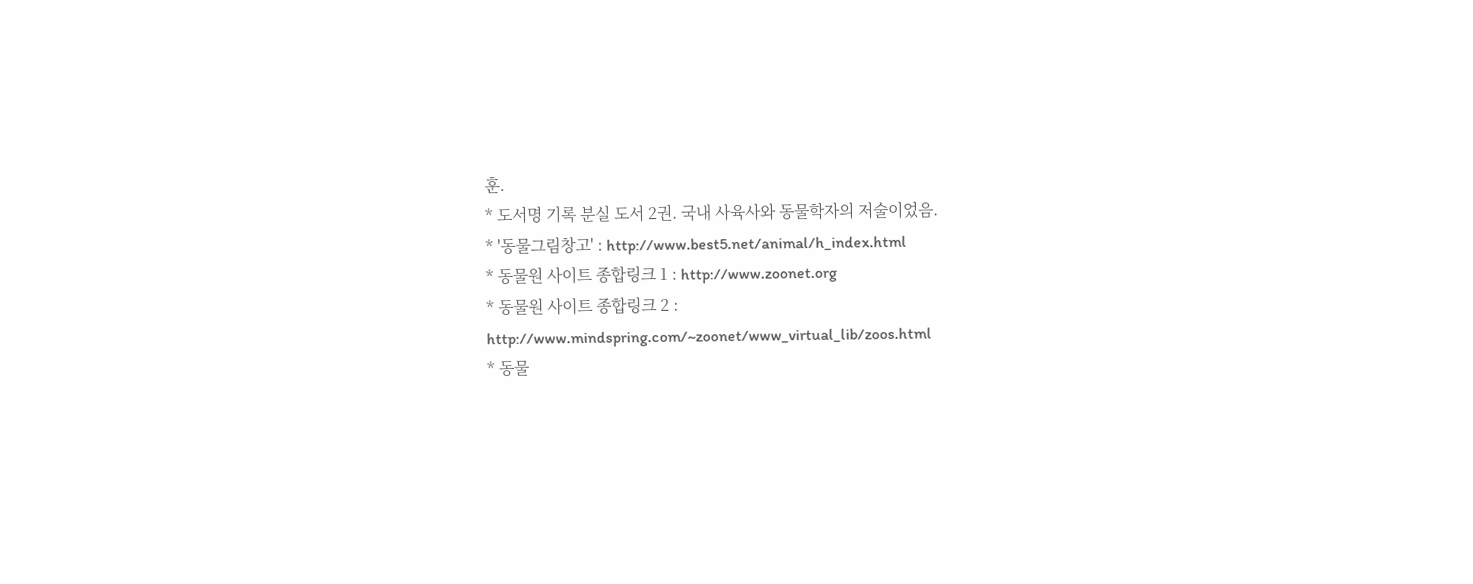훈.
* 도서명 기록 분실 도서 2권. 국내 사육사와 동물학자의 저술이었음.
* '동물그림창고' : http://www.best5.net/animal/h_index.html
* 동물원 사이트 종합링크 1 : http://www.zoonet.org
* 동물원 사이트 종합링크 2 : http://www.mindspring.com/~zoonet/www_virtual_lib/zoos.html
* 동물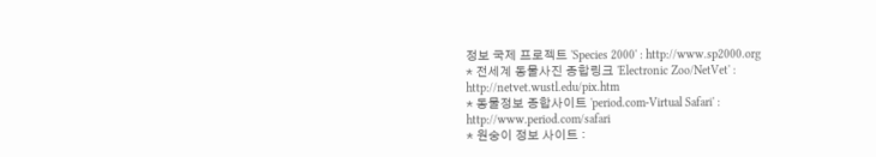정보 국제 프로젝트 'Species 2000' : http://www.sp2000.org
* 전세계 동물사진 종합링크 'Electronic Zoo/NetVet' : http://netvet.wustl.edu/pix.htm
* 동물정보 종합사이트 'period.com-Virtual Safari' : http://www.period.com/safari
* 원숭이 정보 사이트 :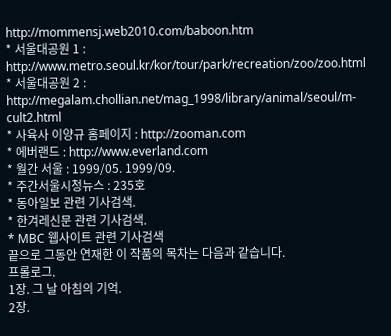http://mommensj.web2010.com/baboon.htm
* 서울대공원 1 : http://www.metro.seoul.kr/kor/tour/park/recreation/zoo/zoo.html
* 서울대공원 2 : http://megalam.chollian.net/mag_1998/library/animal/seoul/m-cult2.html
* 사육사 이양규 홈페이지 : http://zooman.com
* 에버랜드 : http://www.everland.com
* 월간 서울 : 1999/05. 1999/09.
* 주간서울시청뉴스 : 235호
* 동아일보 관련 기사검색.
* 한겨레신문 관련 기사검색.
* MBC 웹사이트 관련 기사검색
끝으로 그동안 연재한 이 작품의 목차는 다음과 같습니다.
프롤로그.
1장. 그 날 아침의 기억.
2장.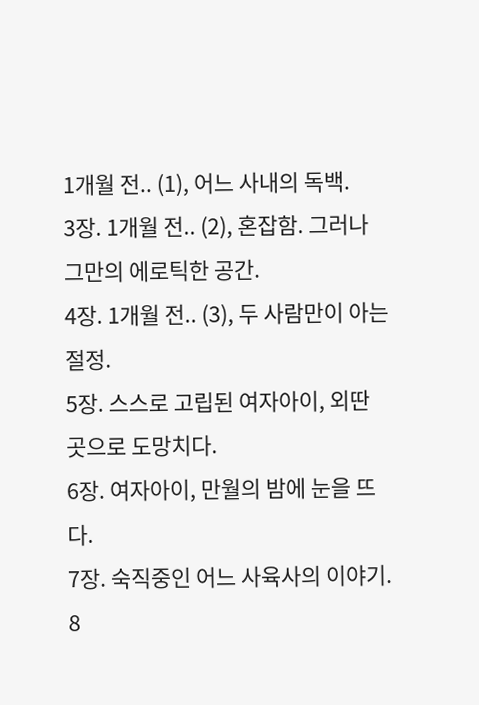1개월 전.. (1), 어느 사내의 독백.
3장. 1개월 전.. (2), 혼잡함. 그러나 그만의 에로틱한 공간.
4장. 1개월 전.. (3), 두 사람만이 아는 절정.
5장. 스스로 고립된 여자아이, 외딴 곳으로 도망치다.
6장. 여자아이, 만월의 밤에 눈을 뜨다.
7장. 숙직중인 어느 사육사의 이야기.
8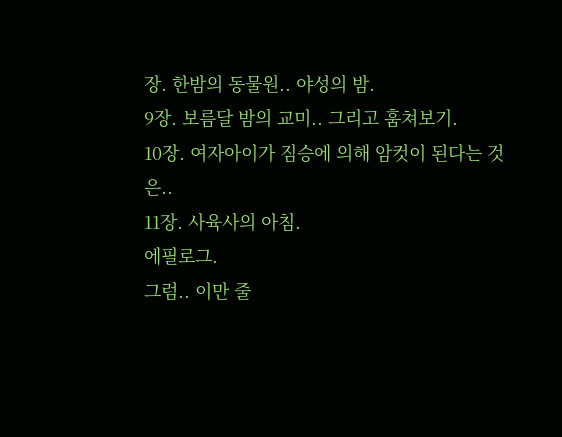장. 한밤의 동물원.. 야성의 밤.
9장. 보름달 밤의 교미.. 그리고 훔쳐보기.
10장. 여자아이가 짐승에 의해 암컷이 된다는 것은..
11장. 사육사의 아침.
에필로그.
그럼.. 이만 줄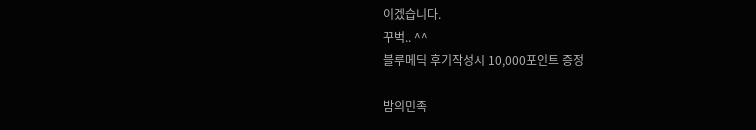이겠습니다.
꾸벅.. ^^
블루메딕 후기작성시 10,000포인트 증정

밤의민족